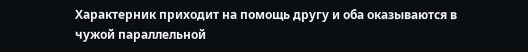Характерник приходит на помощь другу и оба оказываются в чужой параллельной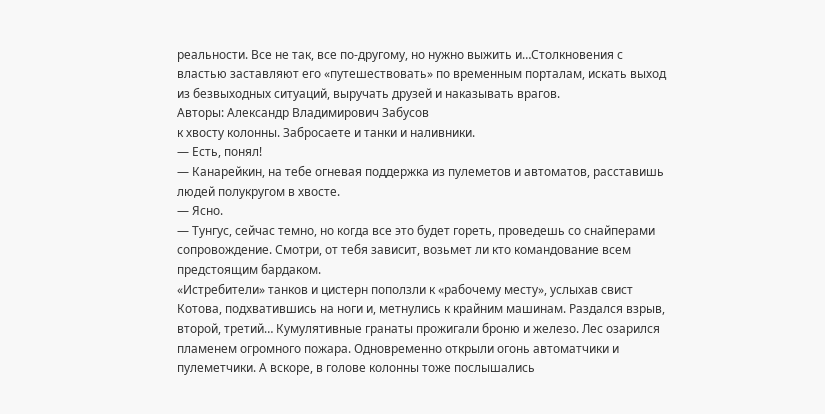реальности. Все не так, все по-другому, но нужно выжить и…Столкновения с властью заставляют его «путешествовать» по временным порталам, искать выход из безвыходных ситуаций, выручать друзей и наказывать врагов.
Авторы: Александр Владимирович Забусов
к хвосту колонны. Забросаете и танки и наливники.
— Есть, понял!
— Канарейкин, на тебе огневая поддержка из пулеметов и автоматов, расставишь людей полукругом в хвосте.
— Ясно.
— Тунгус, сейчас темно, но когда все это будет гореть, проведешь со снайперами сопровождение. Смотри, от тебя зависит, возьмет ли кто командование всем предстоящим бардаком.
«Истребители» танков и цистерн поползли к «рабочему месту», услыхав свист Котова, подхватившись на ноги и, метнулись к крайним машинам. Раздался взрыв, второй, третий… Кумулятивные гранаты прожигали броню и железо. Лес озарился пламенем огромного пожара. Одновременно открыли огонь автоматчики и пулеметчики. А вскоре, в голове колонны тоже послышались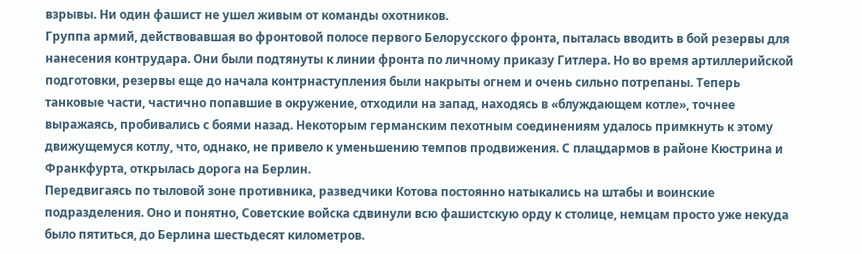взрывы. Ни один фашист не ушел живым от команды охотников.
Группа армий, действовавшая во фронтовой полосе первого Белорусского фронта, пыталась вводить в бой резервы для нанесения контрудара. Они были подтянуты к линии фронта по личному приказу Гитлера. Но во время артиллерийской подготовки, резервы еще до начала контрнаступления были накрыты огнем и очень сильно потрепаны. Теперь танковые части, частично попавшие в окружение, отходили на запад, находясь в «блуждающем котле», точнее выражаясь, пробивались с боями назад. Некоторым германским пехотным соединениям удалось примкнуть к этому движущемуся котлу, что, однако, не привело к уменьшению темпов продвижения. С плацдармов в районе Кюстрина и Франкфурта, открылась дорога на Берлин.
Передвигаясь по тыловой зоне противника, разведчики Котова постоянно натыкались на штабы и воинские подразделения. Оно и понятно, Советские войска сдвинули всю фашистскую орду к столице, немцам просто уже некуда было пятиться, до Берлина шестьдесят километров.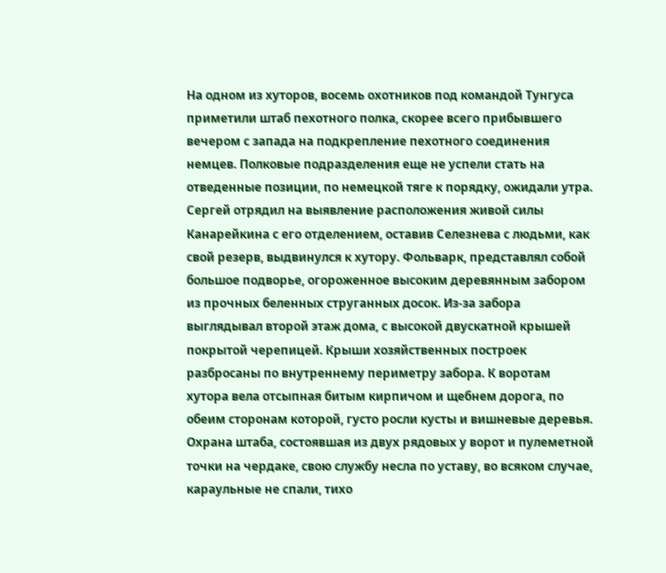На одном из хуторов, восемь охотников под командой Тунгуса приметили штаб пехотного полка, скорее всего прибывшего вечером с запада на подкрепление пехотного соединения немцев. Полковые подразделения еще не успели стать на отведенные позиции, по немецкой тяге к порядку, ожидали утра. Сергей отрядил на выявление расположения живой силы Канарейкина с его отделением, оставив Селезнева с людьми, как свой резерв, выдвинулся к хутору. Фольварк, представлял собой большое подворье, огороженное высоким деревянным забором из прочных беленных струганных досок. Из-за забора выглядывал второй этаж дома, с высокой двускатной крышей покрытой черепицей. Крыши хозяйственных построек разбросаны по внутреннему периметру забора. К воротам хутора вела отсыпная битым кирпичом и щебнем дорога, по обеим сторонам которой, густо росли кусты и вишневые деревья. Охрана штаба, состоявшая из двух рядовых у ворот и пулеметной точки на чердаке, свою службу несла по уставу, во всяком случае, караульные не спали, тихо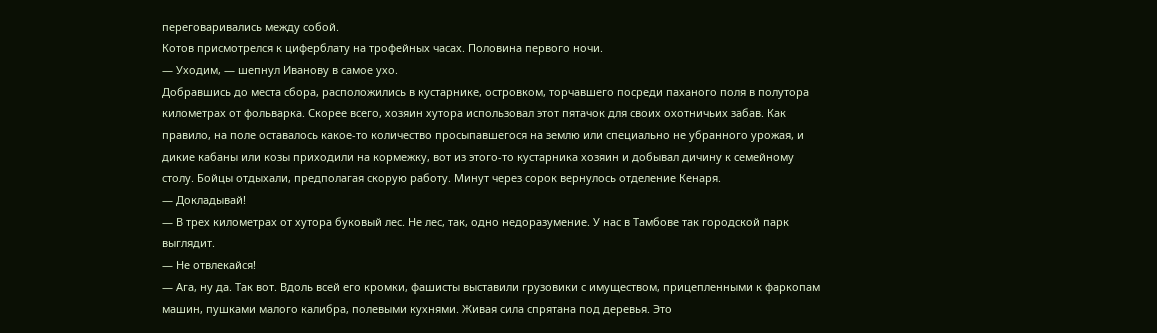переговаривались между собой.
Котов присмотрелся к циферблату на трофейных часах. Половина первого ночи.
— Уходим, — шепнул Иванову в самое ухо.
Добравшись до места сбора, расположились в кустарнике, островком, торчавшего посреди паханого поля в полутора километрах от фольварка. Скорее всего, хозяин хутора использовал этот пятачок для своих охотничьих забав. Как правило, на поле оставалось какое-то количество просыпавшегося на землю или специально не убранного урожая, и дикие кабаны или козы приходили на кормежку, вот из этого-то кустарника хозяин и добывал дичину к семейному столу. Бойцы отдыхали, предполагая скорую работу. Минут через сорок вернулось отделение Кенаря.
— Докладывай!
— В трех километрах от хутора буковый лес. Не лес, так, одно недоразумение. У нас в Тамбове так городской парк выглядит.
— Не отвлекайся!
— Ага, ну да. Так вот. Вдоль всей его кромки, фашисты выставили грузовики с имуществом, прицепленными к фаркопам машин, пушками малого калибра, полевыми кухнями. Живая сила спрятана под деревья. Это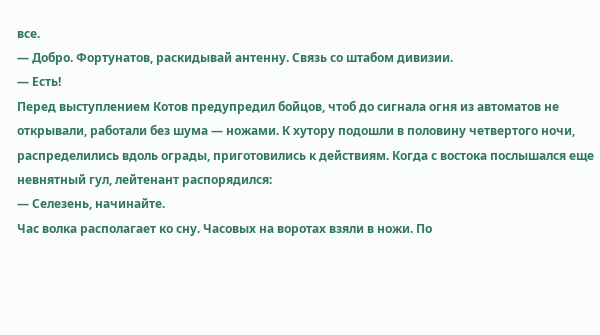все.
— Добро. Фортунатов, раскидывай антенну. Связь со штабом дивизии.
— Есть!
Перед выступлением Котов предупредил бойцов, чтоб до сигнала огня из автоматов не открывали, работали без шума — ножами. К хутору подошли в половину четвертого ночи, распределились вдоль ограды, приготовились к действиям. Когда с востока послышался еще невнятный гул, лейтенант распорядился:
— Селезень, начинайте.
Час волка располагает ко сну. Часовых на воротах взяли в ножи. По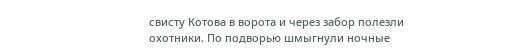свисту Котова в ворота и через забор полезли охотники. По подворью шмыгнули ночные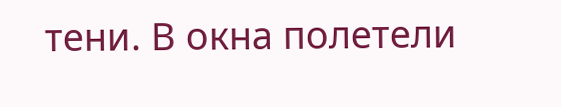тени. В окна полетели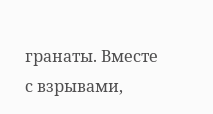гранаты. Вместе с взрывами,